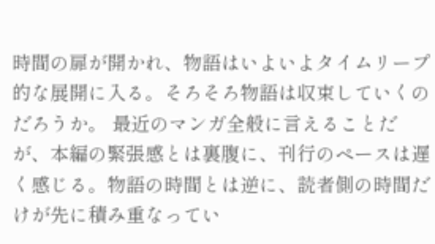時間の扉が開かれ、物語はいよいよタイムリープ的な展開に入る。そろそろ物語は収束していくのだろうか。 最近のマンガ全般に言えることだが、本編の緊張感とは裏腹に、刊行のペースは遅く感じる。物語の時間とは逆に、読者側の時間だけが先に積み重なってい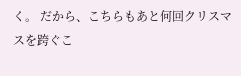く。 だから、こちらもあと何回クリスマスを跨ぐこ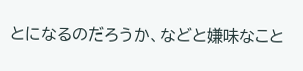とになるのだろうか、などと嫌味なこと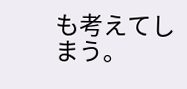も考えてしまう。